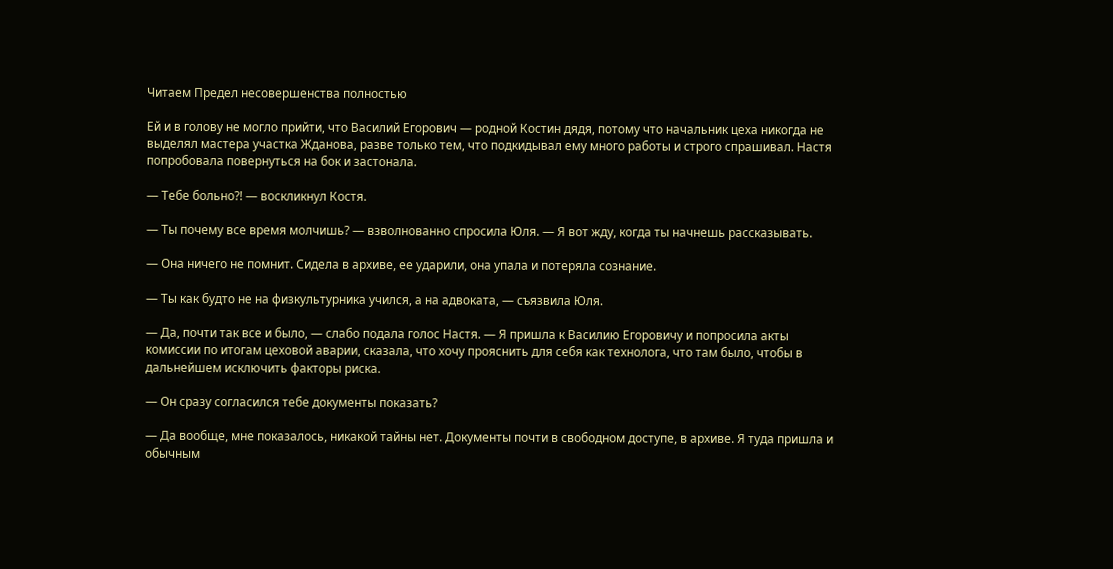Читаем Предел несовершенства полностью

Ей и в голову не могло прийти, что Василий Егорович — родной Костин дядя, потому что начальник цеха никогда не выделял мастера участка Жданова, разве только тем, что подкидывал ему много работы и строго спрашивал. Настя попробовала повернуться на бок и застонала.

— Тебе больно?! — воскликнул Костя.

— Ты почему все время молчишь? — взволнованно спросила Юля. — Я вот жду, когда ты начнешь рассказывать.

— Она ничего не помнит. Сидела в архиве, ее ударили, она упала и потеряла сознание.

— Ты как будто не на физкультурника учился, а на адвоката, — съязвила Юля.

— Да, почти так все и было, — слабо подала голос Настя. — Я пришла к Василию Егоровичу и попросила акты комиссии по итогам цеховой аварии, сказала, что хочу прояснить для себя как технолога, что там было, чтобы в дальнейшем исключить факторы риска.

— Он сразу согласился тебе документы показать?

— Да вообще, мне показалось, никакой тайны нет. Документы почти в свободном доступе, в архиве. Я туда пришла и обычным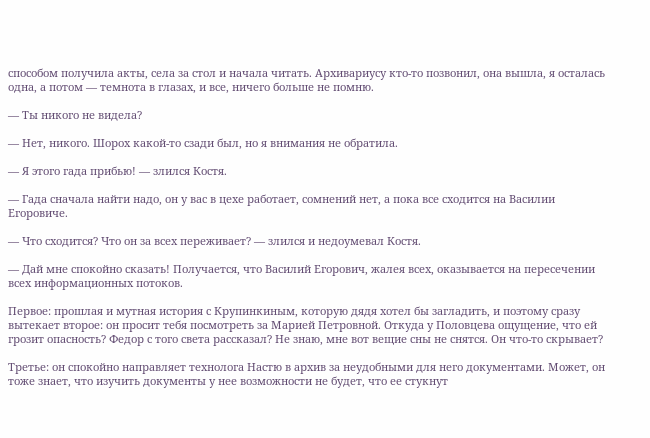способом получила акты, села за стол и начала читать. Архивариусу кто-то позвонил, она вышла, я осталась одна, а потом — темнота в глазах, и все, ничего больше не помню.

— Ты никого не видела?

— Нет, никого. Шорох какой-то сзади был, но я внимания не обратила.

— Я этого гада прибью! — злился Костя.

— Гада сначала найти надо, он у вас в цехе работает, сомнений нет, а пока все сходится на Василии Егоровиче.

— Что сходится? Что он за всех переживает? — злился и недоумевал Костя.

— Дай мне спокойно сказать! Получается, что Василий Егорович, жалея всех, оказывается на пересечении всех информационных потоков.

Первое: прошлая и мутная история с Крупинкиным, которую дядя хотел бы загладить, и поэтому сразу вытекает второе: он просит тебя посмотреть за Марией Петровной. Откуда у Половцева ощущение, что ей грозит опасность? Федор с того света рассказал? Не знаю, мне вот вещие сны не снятся. Он что-то скрывает?

Третье: он спокойно направляет технолога Настю в архив за неудобными для него документами. Может, он тоже знает, что изучить документы у нее возможности не будет, что ее стукнут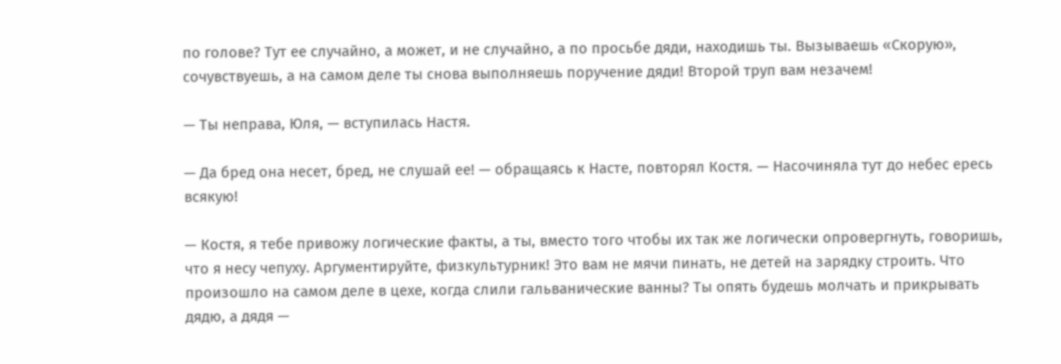по голове? Тут ее случайно, а может, и не случайно, а по просьбе дяди, находишь ты. Вызываешь «Скорую», сочувствуешь, а на самом деле ты снова выполняешь поручение дяди! Второй труп вам незачем!

— Ты неправа, Юля, — вступилась Настя.

— Да бред она несет, бред, не слушай ее! — обращаясь к Насте, повторял Костя. — Насочиняла тут до небес ересь всякую!

— Костя, я тебе привожу логические факты, а ты, вместо того чтобы их так же логически опровергнуть, говоришь, что я несу чепуху. Аргументируйте, физкультурник! Это вам не мячи пинать, не детей на зарядку строить. Что произошло на самом деле в цехе, когда слили гальванические ванны? Ты опять будешь молчать и прикрывать дядю, а дядя —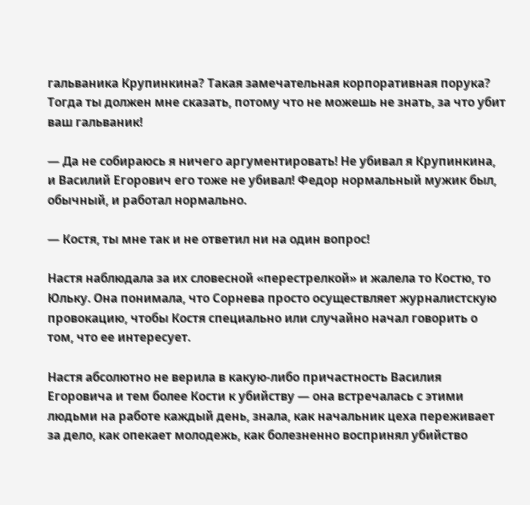гальваника Крупинкина? Такая замечательная корпоративная порука? Тогда ты должен мне сказать, потому что не можешь не знать, за что убит ваш гальваник!

— Да не собираюсь я ничего аргументировать! Не убивал я Крупинкина, и Василий Егорович его тоже не убивал! Федор нормальный мужик был, обычный, и работал нормально.

— Костя, ты мне так и не ответил ни на один вопрос!

Настя наблюдала за их словесной «перестрелкой» и жалела то Костю, то Юльку. Она понимала, что Сорнева просто осуществляет журналистскую провокацию, чтобы Костя специально или случайно начал говорить о том, что ее интересует.

Настя абсолютно не верила в какую-либо причастность Василия Егоровича и тем более Кости к убийству — она встречалась с этими людьми на работе каждый день, знала, как начальник цеха переживает за дело, как опекает молодежь, как болезненно воспринял убийство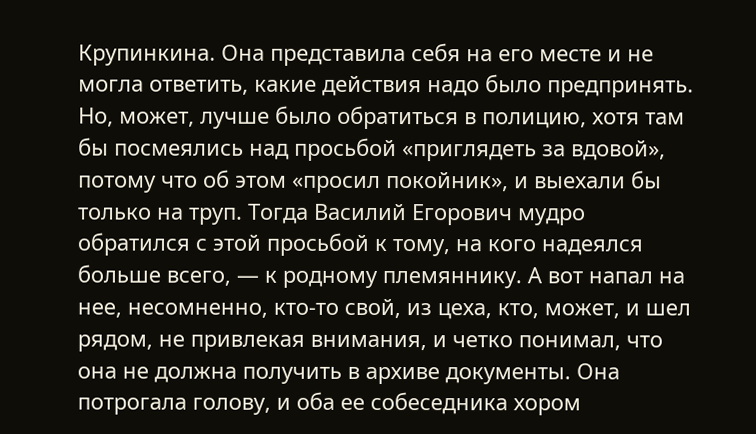Крупинкина. Она представила себя на его месте и не могла ответить, какие действия надо было предпринять. Но, может, лучше было обратиться в полицию, хотя там бы посмеялись над просьбой «приглядеть за вдовой», потому что об этом «просил покойник», и выехали бы только на труп. Тогда Василий Егорович мудро обратился с этой просьбой к тому, на кого надеялся больше всего, — к родному племяннику. А вот напал на нее, несомненно, кто-то свой, из цеха, кто, может, и шел рядом, не привлекая внимания, и четко понимал, что она не должна получить в архиве документы. Она потрогала голову, и оба ее собеседника хором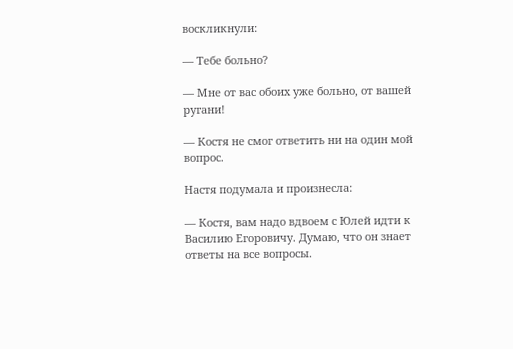воскликнули:

— Тебе больно?

— Мне от вас обоих уже больно, от вашей ругани!

— Костя не смог ответить ни на один мой вопрос.

Настя подумала и произнесла:

— Костя, вам надо вдвоем с Юлей идти к Василию Егоровичу. Думаю, что он знает ответы на все вопросы.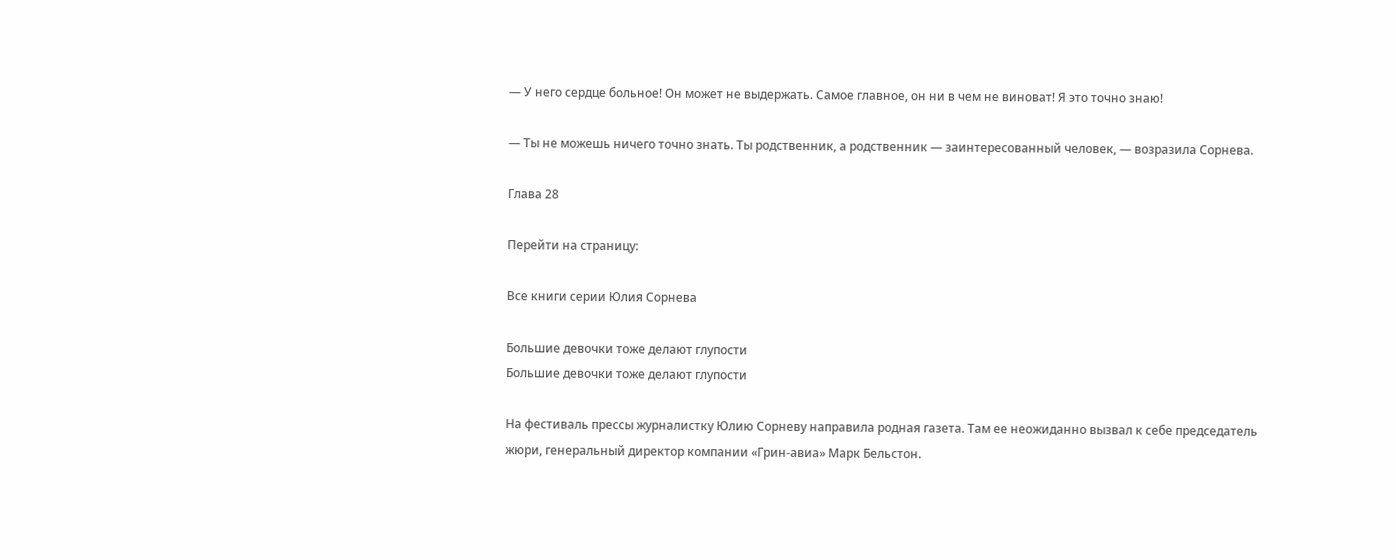— У него сердце больное! Он может не выдержать. Самое главное, он ни в чем не виноват! Я это точно знаю!

— Ты не можешь ничего точно знать. Ты родственник, а родственник — заинтересованный человек, — возразила Сорнева.

Глава 28

Перейти на страницу:

Все книги серии Юлия Сорнева

Большие девочки тоже делают глупости
Большие девочки тоже делают глупости

На фестиваль прессы журналистку Юлию Сорневу направила родная газета. Там ее неожиданно вызвал к себе председатель жюри, генеральный директор компании «Грин-авиа» Марк Бельстон.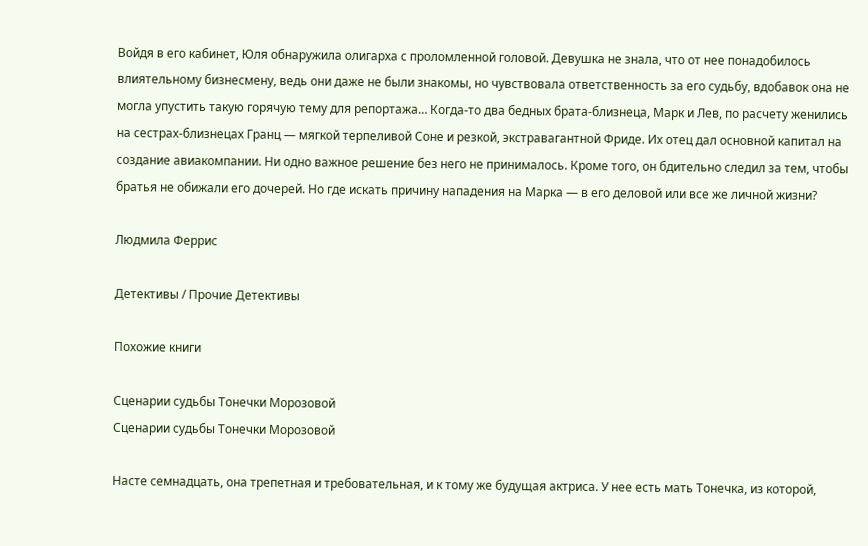Войдя в его кабинет, Юля обнаружила олигарха с проломленной головой. Девушка не знала, что от нее понадобилось влиятельному бизнесмену, ведь они даже не были знакомы, но чувствовала ответственность за его судьбу, вдобавок она не могла упустить такую горячую тему для репортажа… Когда-то два бедных брата-близнеца, Марк и Лев, по расчету женились на сестрах-близнецах Гранц — мягкой терпеливой Соне и резкой, экстравагантной Фриде. Их отец дал основной капитал на создание авиакомпании. Ни одно важное решение без него не принималось. Кроме того, он бдительно следил за тем, чтобы братья не обижали его дочерей. Но где искать причину нападения на Марка — в его деловой или все же личной жизни?

Людмила Феррис

Детективы / Прочие Детективы

Похожие книги

Сценарии судьбы Тонечки Морозовой
Сценарии судьбы Тонечки Морозовой

Насте семнадцать, она трепетная и требовательная, и к тому же будущая актриса. У нее есть мать Тонечка, из которой,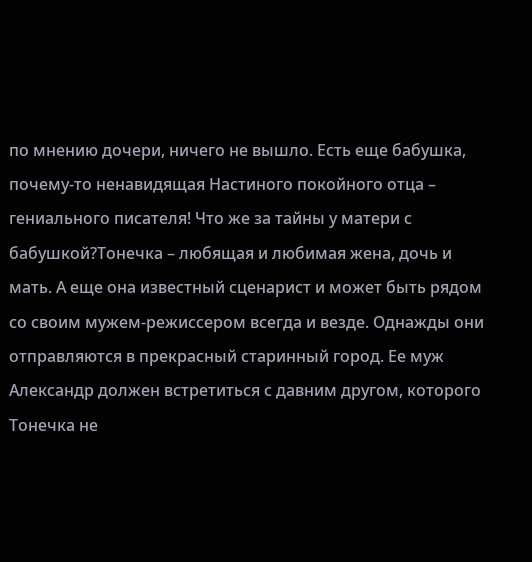по мнению дочери, ничего не вышло. Есть еще бабушка, почему-то ненавидящая Настиного покойного отца – гениального писателя! Что же за тайны у матери с бабушкой?Тонечка – любящая и любимая жена, дочь и мать. А еще она известный сценарист и может быть рядом со своим мужем-режиссером всегда и везде. Однажды они отправляются в прекрасный старинный город. Ее муж Александр должен встретиться с давним другом, которого Тонечка не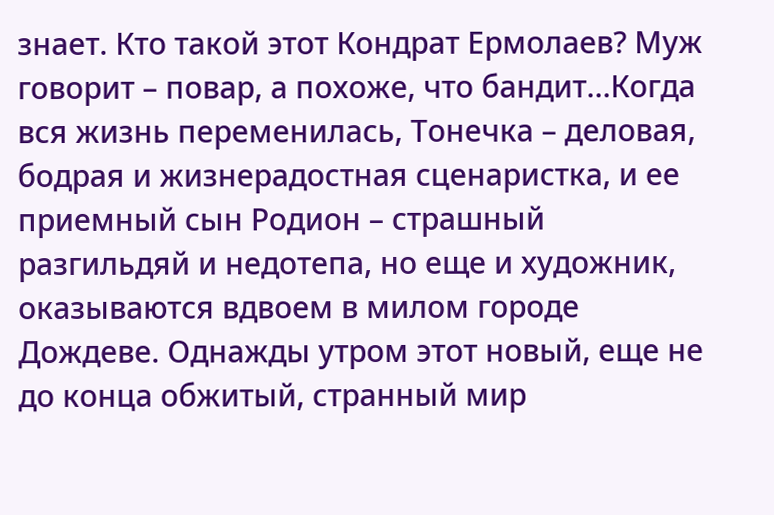знает. Кто такой этот Кондрат Ермолаев? Муж говорит – повар, а похоже, что бандит…Когда вся жизнь переменилась, Тонечка – деловая, бодрая и жизнерадостная сценаристка, и ее приемный сын Родион – страшный разгильдяй и недотепа, но еще и художник, оказываются вдвоем в милом городе Дождеве. Однажды утром этот новый, еще не до конца обжитый, странный мир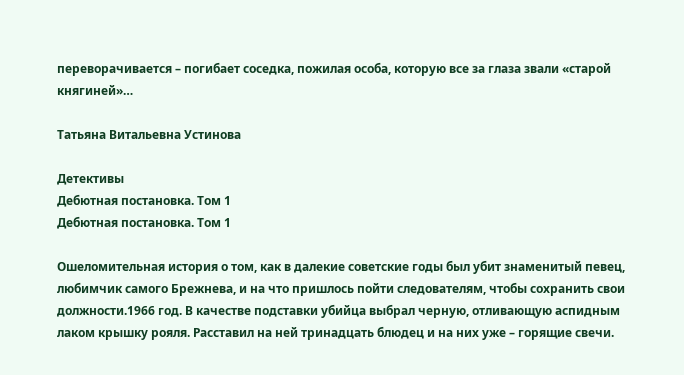переворачивается – погибает соседка, пожилая особа, которую все за глаза звали «старой княгиней»…

Татьяна Витальевна Устинова

Детективы
Дебютная постановка. Том 1
Дебютная постановка. Том 1

Ошеломительная история о том, как в далекие советские годы был убит знаменитый певец, любимчик самого Брежнева, и на что пришлось пойти следователям, чтобы сохранить свои должности.1966 год. В качестве подставки убийца выбрал черную, отливающую аспидным лаком крышку рояля. Расставил на ней тринадцать блюдец и на них уже – горящие свечи.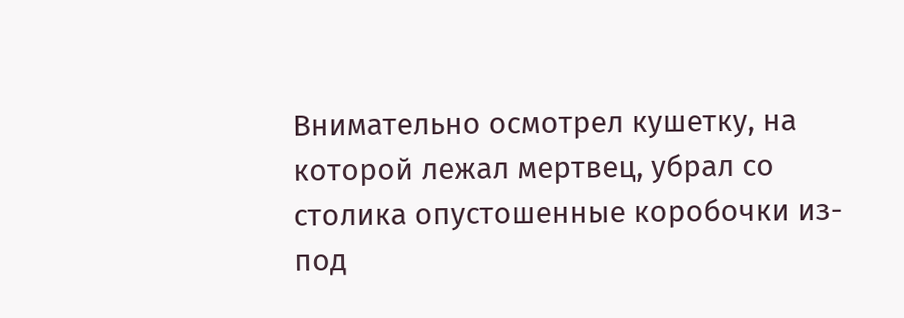Внимательно осмотрел кушетку, на которой лежал мертвец, убрал со столика опустошенные коробочки из-под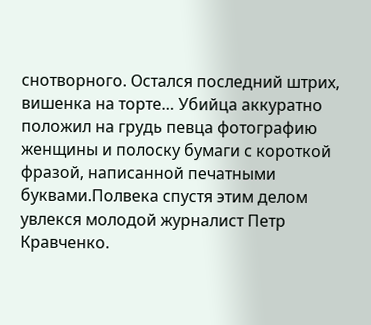снотворного. Остался последний штрих, вишенка на торте… Убийца аккуратно положил на грудь певца фотографию женщины и полоску бумаги с короткой фразой, написанной печатными буквами.Полвека спустя этим делом увлекся молодой журналист Петр Кравченко.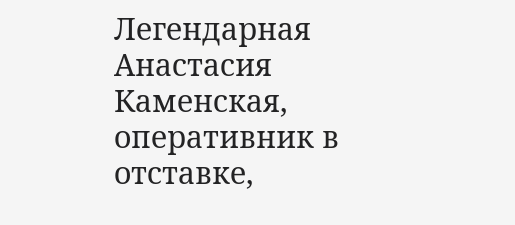Легендарная Анастасия Каменская, оперативник в отставке,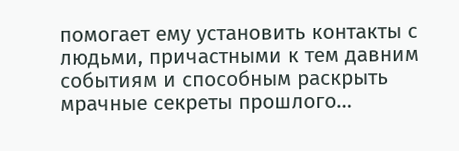помогает ему установить контакты с людьми, причастными к тем давним событиям и способным раскрыть мрачные секреты прошлого…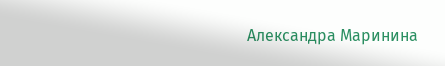Александра Маринина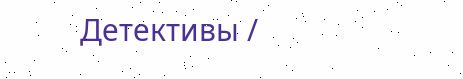Детективы /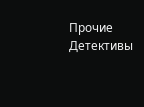Прочие Детективы